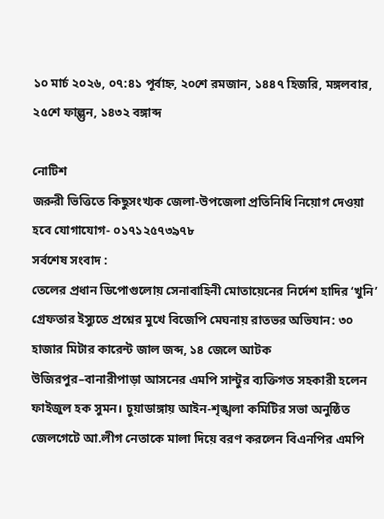১০ মার্চ ২০২৬, ০৭:৪১ পূর্বাহ্ন, ২০শে রমজান, ১৪৪৭ হিজরি, মঙ্গলবার, ২৫শে ফাল্গুন, ১৪৩২ বঙ্গাব্দ

নোটিশ
জরুরী ভিত্তিতে কিছুসংখ্যক জেলা-উপজেলা প্রতিনিধি নিয়োগ দেওয়া হবে যোগাযোগ- ০১৭১২৫৭৩৯৭৮
সর্বশেষ সংবাদ :
তেলের প্রধান ডিপোগুলোয় সেনাবাহিনী মোতায়েনের নির্দেশ হাদির ‘খুনি’ গ্রেফতার ইস্যুতে প্রশ্নের মুখে বিজেপি মেঘনায় রাতভর অভিযান: ৩০ হাজার মিটার কারেন্ট জাল জব্দ, ১৪ জেলে আটক উজিরপুর–বানারীপাড়া আসনের এমপি সান্টুর ব্যক্তিগত সহকারী হলেন ফাইজুল হক সুমন। চুয়াডাঙ্গায় আইন-শৃঙ্খলা কমিটির সভা অনুষ্ঠিত জেলগেটে আ.লীগ নেতাকে মালা দিয়ে বরণ করলেন বিএনপির এমপি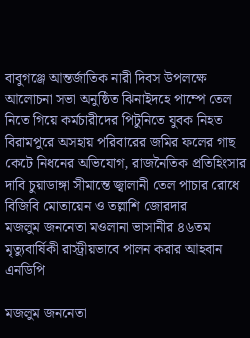বাবুগঞ্জে আন্তর্জাতিক নারী দিবস উপলক্ষে আলোচনা সভা অনুষ্ঠিত ঝিনাইদহে পাম্পে তেল নিতে গিয়ে কর্মচারীদের পিটুনিতে যুবক নিহত বিরামপুরে অসহায় পরিবারের জমির ফলের গাছ কেটে নিধনের অভিযোগ, রাজনৈতিক প্রতিহিংসার দাবি চুয়াডাঙ্গা সীমান্তে জ্বালানী তেল পাচার রোধে বিজিবি মোতায়েন ও তল্লাশি জোরদার
মজলুম জননেতা মওলানা ভাসানীর ৪৬তম মৃত্যুবার্ষিকী রাস্ট্রীয়ভাবে পালন করার আহবান এনডিপি

মজলুম জননেতা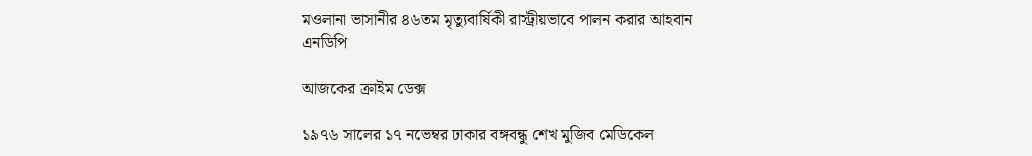মওলানা ভাসানীর ৪৬তম মৃত্যুবার্ষিকী রাস্ট্রীয়ভাবে পালন করার আহবান এনডিপি

আজকের ক্রাইম ডেক্স

১৯৭৬ সালের ১৭ নভেম্বর ঢাকার বঙ্গবন্ধু শেখ মুজিব মেডিকেল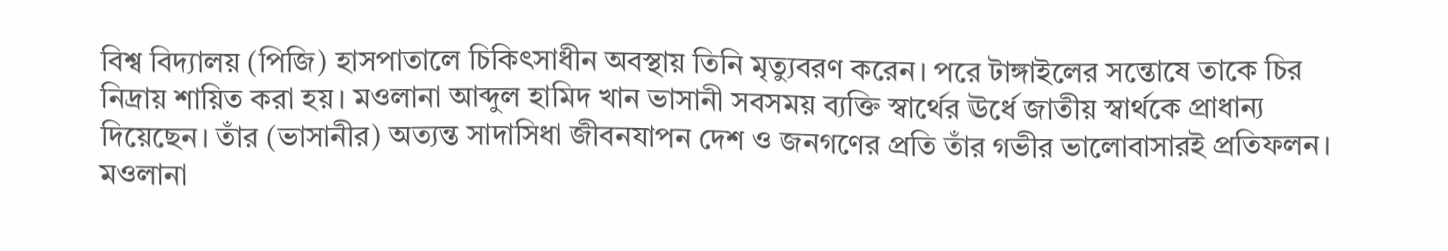বিশ্ব বিদ্যালয় (পিজি) হাসপাতালে চিকিৎসাধীন অবস্থায় তিনি মৃত্যুবরণ করেন। পরে টাঙ্গাইলের সন্তোষে তাকে চির নিদ্রায় শায়িত করা হয়। মওলানা আব্দুল হামিদ খান ভাসানী সবসময় ব্যক্তি স্বার্থের ঊর্ধে জাতীয় স্বার্থকে প্রাধান্য দিয়েছেন। তাঁর (ভাসানীর) অত্যন্ত সাদাসিধা জীবনযাপন দেশ ও জনগণের প্রতি তাঁর গভীর ভালোবাসারই প্রতিফলন। মওলানা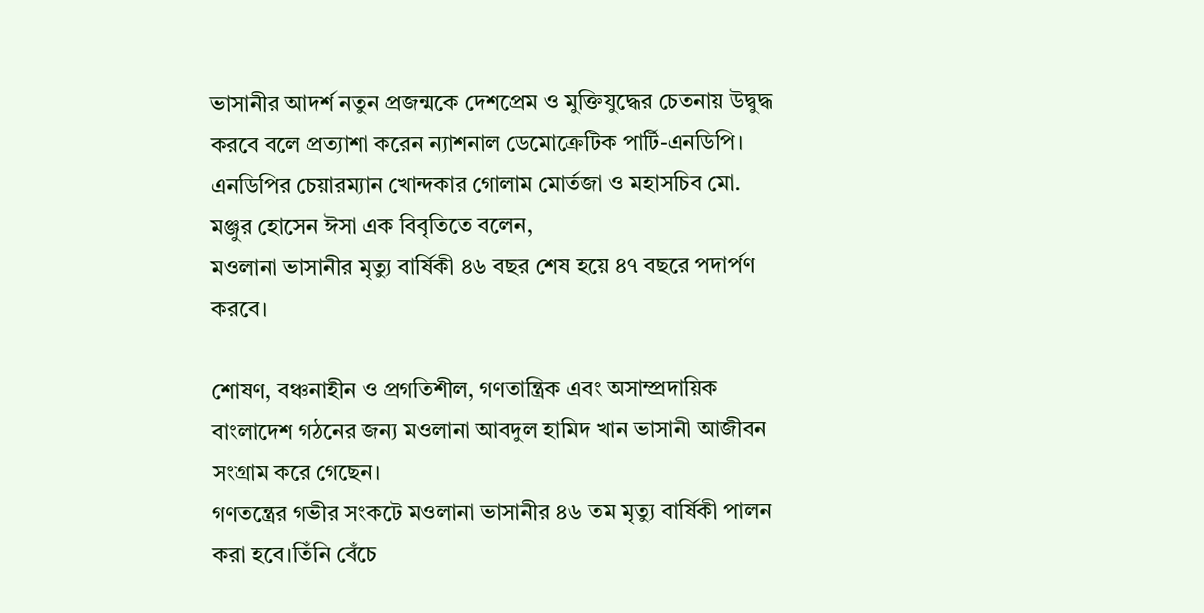ভাসানীর আদর্শ নতুন প্রজন্মকে দেশপ্রেম ও মুক্তিযুদ্ধের চেতনায় উদ্বুদ্ধ করবে বলে প্রত্যাশা করেন ন্যাশনাল ডেমোক্রেটিক পার্টি-এনডিপি।
এনডিপির চেয়ারম্যান খোন্দকার গোলাম মোর্তজা ও মহাসচিব মো. মঞ্জুর হোসেন ঈসা এক বিবৃতিতে বলেন,
মওলানা ভাসানীর মৃত্যু বার্ষিকী ৪৬ বছর শেষ হয়ে ৪৭ বছরে পদার্পণ করবে।

শোষণ, বঞ্চনাহীন ও প্রগতিশীল, গণতান্ত্রিক এবং অসাম্প্রদায়িক বাংলাদেশ গঠনের জন্য মওলানা আবদুল হামিদ খান ভাসানী আজীবন সংগ্রাম করে গেছেন।
গণতন্ত্রের গভীর সংকটে মওলানা ভাসানীর ৪৬ তম মৃত্যু বার্ষিকী পালন করা হবে।তিঁনি বেঁচে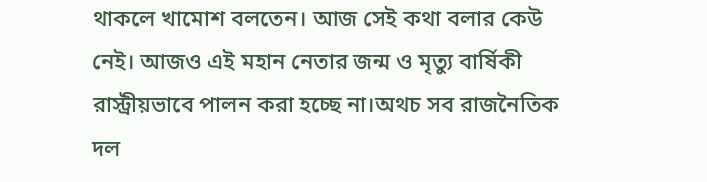থাকলে খামোশ বলতেন। আজ সেই কথা বলার কেউ নেই। আজও এই মহান নেতার জন্ম ও মৃত্যু বার্ষিকী রাস্ট্রীয়ভাবে পালন করা হচ্ছে না।অথচ সব রাজনৈতিক দল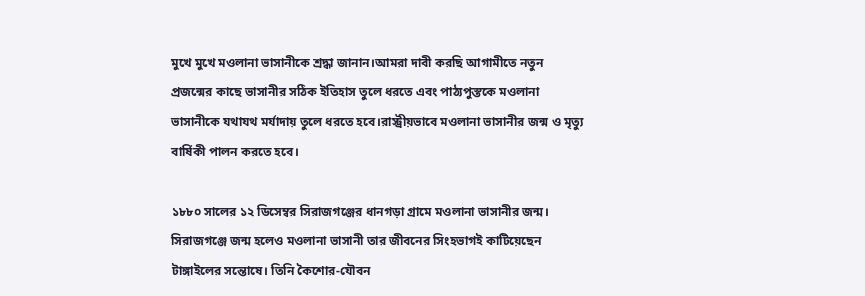মুখে মুখে মওলানা ভাসানীকে শ্রদ্ধা জানান।আমরা দাবী করছি আগামীতে নতুন প্রজন্মের কাছে ভাসানীর সঠিক ইতিহাস তুলে ধরতে এবং পাঠ্যপুস্তকে মওলানা ভাসানীকে যথাযথ মর্যাদায় তুলে ধরতে হবে।রাস্ট্রীয়ভাবে মওলানা ভাসানীর জন্ম ও মৃত্যু বার্ষিকী পালন করতে হবে।

১৮৮০ সালের ১২ ডিসেম্বর সিরাজগঞ্জের ধানগড়া গ্রামে মওলানা ভাসানীর জন্ম। সিরাজগঞ্জে জন্ম হলেও মওলানা ভাসানী তার জীবনের সিংহভাগই কাটিয়েছেন টাঙ্গাইলের সন্তোষে। তিনি কৈশোর-যৌবন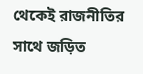থেকেই রাজনীতির সাথে জড়িত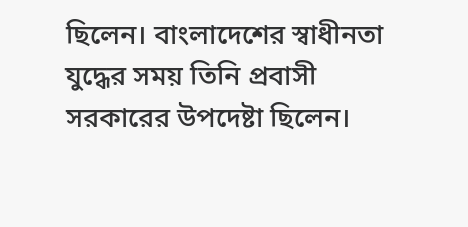ছিলেন। বাংলাদেশের স্বাধীনতা যুদ্ধের সময় তিনি প্রবাসী সরকারের উপদেষ্টা ছিলেন।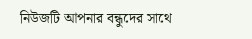নিউজটি আপনার বন্ধুদের সাথে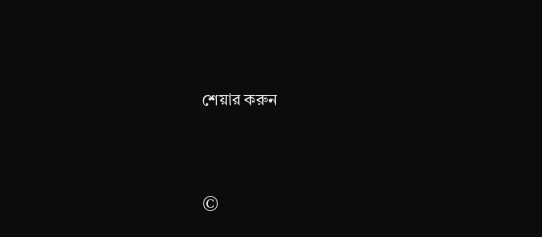শেয়ার করুন




©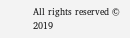All rights reserved © 2019